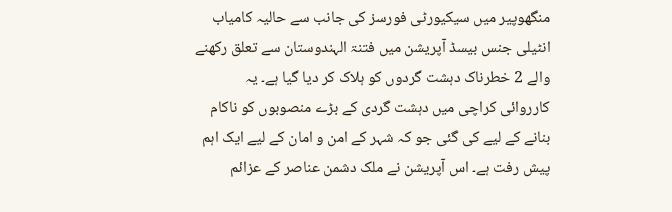منگھوپیر میں سیکیورٹی فورسز کی جانب سے حالیہ کامیاب انٹیلی جنس بیسڈ آپریشن میں فتنۃ الہندوستان سے تعلق رکھنے والے 2 خطرناک دہشت گردوں کو ہلاک کر دیا گیا ہے۔ یہ کارروائی کراچی میں دہشت گردی کے بڑے منصوبوں کو ناکام بنانے کے لیے کی گئی جو کہ شہر کے امن و امان کے لیے ایک اہم پیش رفت ہے۔ اس آپریشن نے ملک دشمن عناصر کے عزائم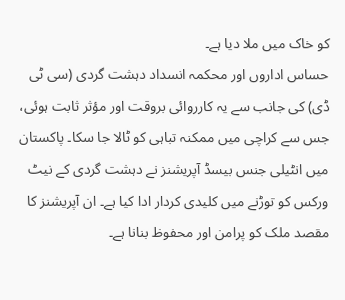کو خاک میں ملا دیا ہے۔
حساس اداروں اور محکمہ انسداد دہشت گردی (سی ٹی ڈی) کی جانب سے یہ کارروائی بروقت اور مؤثر ثابت ہوئی، جس سے کراچی میں ممکنہ تباہی کو ٹالا جا سکا۔ پاکستان میں انٹیلی جنس بیسڈ آپریشنز نے دہشت گردی کے نیٹ ورکس کو توڑنے میں کلیدی کردار ادا کیا ہے۔ ان آپریشنز کا مقصد ملک کو پرامن اور محفوظ بنانا ہے۔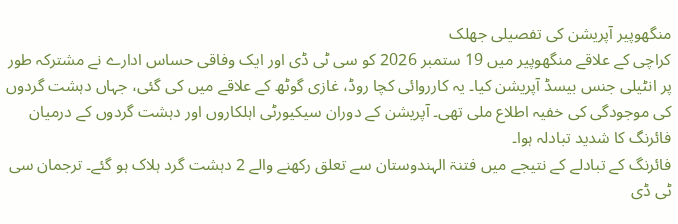منگھوپیر آپریشن کی تفصیلی جھلک
کراچی کے علاقے منگھوپیر میں 19 ستمبر 2026 کو سی ٹی ڈی اور ایک وفاقی حساس ادارے نے مشترکہ طور پر انٹیلی جنس بیسڈ آپریشن کیا۔ یہ کارروائی کچا روڈ، غازی گوٹھ کے علاقے میں کی گئی، جہاں دہشت گردوں کی موجودگی کی خفیہ اطلاع ملی تھی۔ آپریشن کے دوران سیکیورٹی اہلکاروں اور دہشت گردوں کے درمیان فائرنگ کا شدید تبادلہ ہوا۔
فائرنگ کے تبادلے کے نتیجے میں فتنۃ الہندوستان سے تعلق رکھنے والے 2 دہشت گرد ہلاک ہو گئے۔ ترجمان سی ٹی ڈی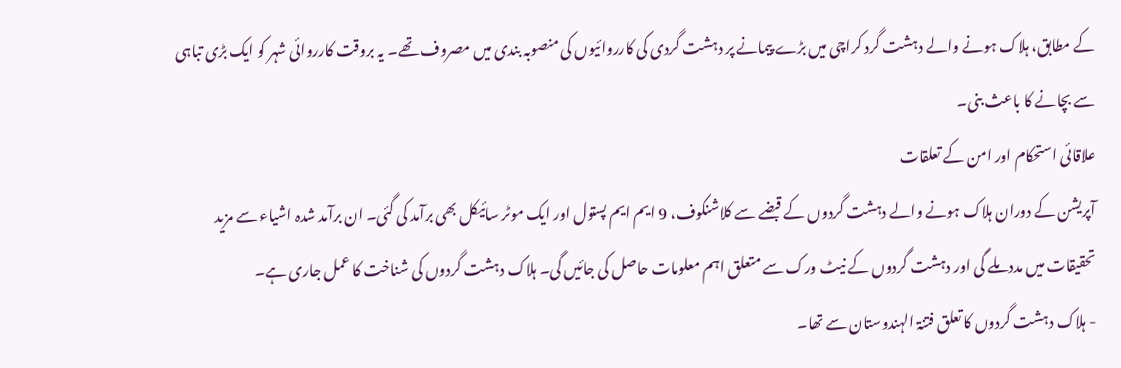کے مطابق، ہلاک ہونے والے دہشت گرد کراچی میں بڑے پیمانے پر دہشت گردی کی کارروائیوں کی منصوبہ بندی میں مصروف تھے۔ یہ بروقت کارروائی شہر کو ایک بڑی تباہی سے بچانے کا باعث بنی۔
علاقائی استحکام اور امن کے تعلقات
آپریشن کے دوران ہلاک ہونے والے دہشت گردوں کے قبضے سے کلاشنکوف، 9 ایم ایم پستول اور ایک موٹر سائیکل بھی برآمد کی گئی۔ ان برآمد شدہ اشیاء سے مزید تحقیقات میں مدد ملے گی اور دہشت گردوں کے نیٹ ورک سے متعلق اہم معلومات حاصل کی جائیں گی۔ ہلاک دہشت گردوں کی شناخت کا عمل جاری ہے۔
- ہلاک دہشت گردوں کا تعلق فتنۃ الہندوستان سے تھا۔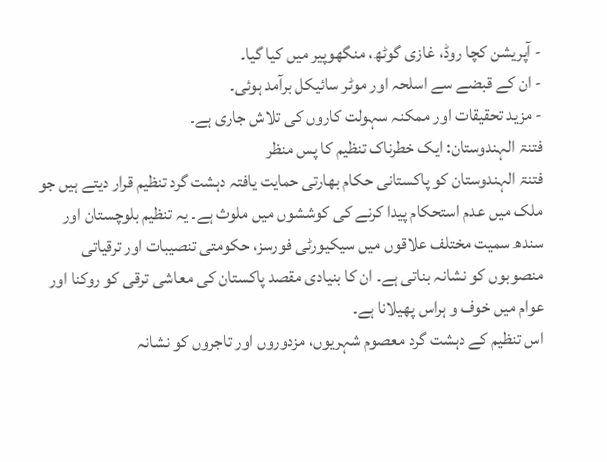- آپریشن کچا روڈ، غازی گوٹھ، منگھوپیر میں کیا گیا۔
- ان کے قبضے سے اسلحہ اور موٹر سائیکل برآمد ہوئی۔
- مزید تحقیقات اور ممکنہ سہولت کاروں کی تلاش جاری ہے۔
فتنۃ الہندوستان: ایک خطرناک تنظیم کا پس منظر
فتنۃ الہندوستان کو پاکستانی حکام بھارتی حمایت یافتہ دہشت گرد تنظیم قرار دیتے ہیں جو ملک میں عدم استحکام پیدا کرنے کی کوششوں میں ملوث ہے۔ یہ تنظیم بلوچستان اور سندھ سمیت مختلف علاقوں میں سیکیورٹی فورسز، حکومتی تنصیبات اور ترقیاتی منصوبوں کو نشانہ بناتی ہے۔ ان کا بنیادی مقصد پاکستان کی معاشی ترقی کو روکنا اور عوام میں خوف و ہراس پھیلانا ہے۔
اس تنظیم کے دہشت گرد معصوم شہریوں، مزدوروں اور تاجروں کو نشانہ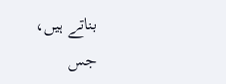بناتے ہیں، جس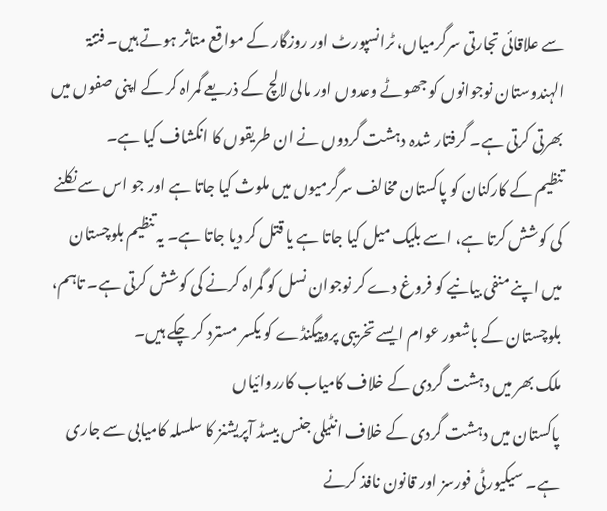سے علاقائی تجارتی سرگرمیاں، ٹرانسپورٹ اور روزگار کے مواقع متاثر ہوتے ہیں۔ فتنۃ الہندوستان نوجوانوں کو جھوٹے وعدوں اور مالی لالچ کے ذریعے گمراہ کر کے اپنی صفوں میں بھرتی کرتی ہے۔ گرفتار شدہ دہشت گردوں نے ان طریقوں کا انکشاف کیا ہے۔
تنظیم کے کارکنان کو پاکستان مخالف سرگرمیوں میں ملوث کیا جاتا ہے اور جو اس سے نکلنے کی کوشش کرتا ہے، اسے بلیک میل کیا جاتا ہے یا قتل کر دیا جاتا ہے۔ یہ تنظیم بلوچستان میں اپنے منفی بیانیے کو فروغ دے کر نوجوان نسل کو گمراہ کرنے کی کوشش کرتی ہے۔ تاہم، بلوچستان کے باشعور عوام ایسے تخریبی پروپیگنڈے کو یکسر مسترد کر چکے ہیں۔
ملک بھر میں دہشت گردی کے خلاف کامیاب کارروائیاں
پاکستان میں دہشت گردی کے خلاف انٹیلی جنس بیسڈ آپریشنز کا سلسلہ کامیابی سے جاری ہے۔ سیکیورٹی فورسز اور قانون نافذ کرنے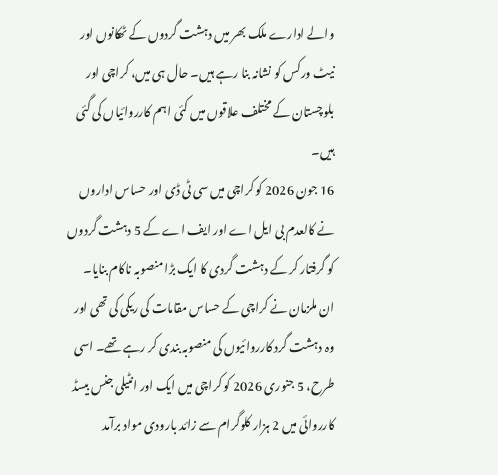والے ادارے ملک بھر میں دہشت گردوں کے ٹھکانوں اور نیٹ ورکس کو نشانہ بنا رہے ہیں۔ حال ہی میں، کراچی اور بلوچستان کے مختلف علاقوں میں کئی اہم کارروائیاں کی گئی ہیں۔
16 جون 2026 کو کراچی میں سی ٹی ڈی اور حساس اداروں نے کالعدم بی ایل اے اور ایف اے کے 5 دہشت گردوں کو گرفتار کر کے دہشت گردی کا ایک بڑا منصوبہ ناکام بنایا۔ ان ملزمان نے کراچی کے حساس مقامات کی ریکی کی تھی اور وہ دہشت گرد کارروائیوں کی منصوبہ بندی کر رہے تھے۔ اسی طرح، 5 جنوری 2026 کو کراچی میں ایک اور انٹیلی جنس بیسڈ کارروائی میں 2 ہزار کلوگرام سے زائد بارودی مواد برآمد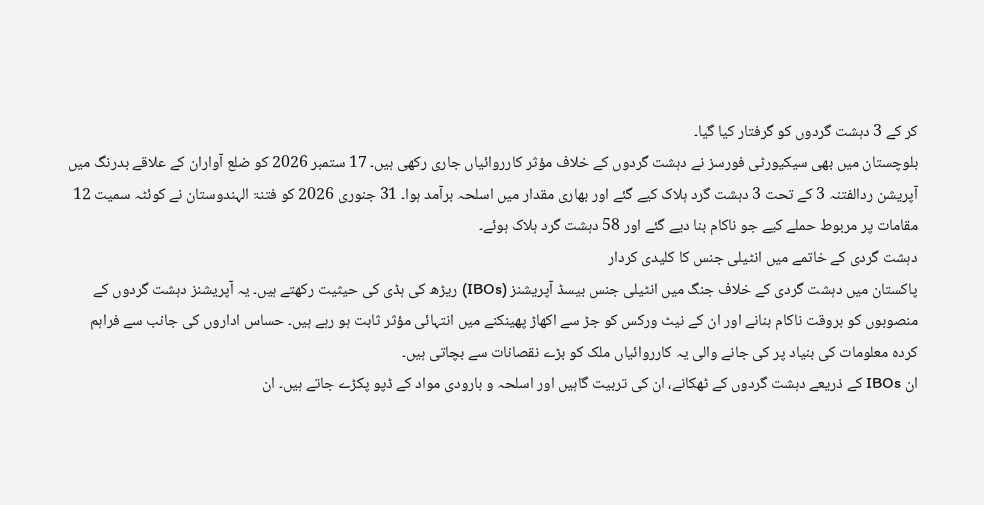کر کے 3 دہشت گردوں کو گرفتار کیا گیا۔
بلوچستان میں بھی سیکیورٹی فورسز نے دہشت گردوں کے خلاف مؤثر کارروائیاں جاری رکھی ہیں۔ 17 ستمبر 2026 کو ضلع آواران کے علاقے بدرنگ میں آپریشن ردالفتنہ 3 کے تحت 3 دہشت گرد ہلاک کیے گئے اور بھاری مقدار میں اسلحہ برآمد ہوا۔ 31 جنوری 2026 کو فتنۃ الہندوستان نے کوئٹہ سمیت 12 مقامات پر مربوط حملے کیے جو ناکام بنا دیے گئے اور 58 دہشت گرد ہلاک ہوئے۔
دہشت گردی کے خاتمے میں انٹیلی جنس کا کلیدی کردار
پاکستان میں دہشت گردی کے خلاف جنگ میں انٹیلی جنس بیسڈ آپریشنز (IBOs) ریڑھ کی ہڈی کی حیثیت رکھتے ہیں۔ یہ آپریشنز دہشت گردوں کے منصوبوں کو بروقت ناکام بنانے اور ان کے نیٹ ورکس کو جڑ سے اکھاڑ پھینکنے میں انتہائی مؤثر ثابت ہو رہے ہیں۔ حساس اداروں کی جانب سے فراہم کردہ معلومات کی بنیاد پر کی جانے والی یہ کارروائیاں ملک کو بڑے نقصانات سے بچاتی ہیں۔
ان IBOs کے ذریعے دہشت گردوں کے ٹھکانے، ان کی تربیت گاہیں اور اسلحہ و بارودی مواد کے ڈپو پکڑے جاتے ہیں۔ ان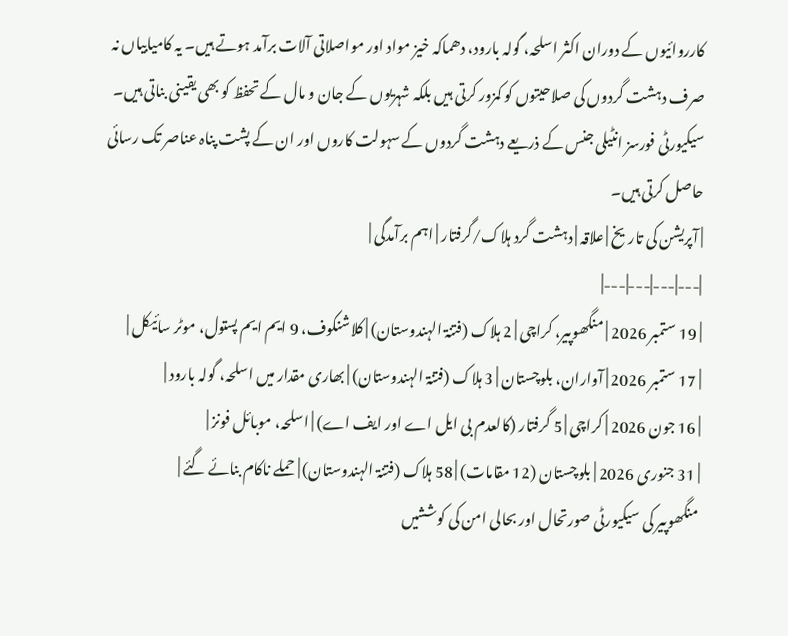کارروائیوں کے دوران اکثر اسلحہ، گولہ بارود، دھماکہ خیز مواد اور مواصلاتی آلات برآمد ہوتے ہیں۔ یہ کامیابیاں نہ صرف دہشت گردوں کی صلاحیتوں کو کمزور کرتی ہیں بلکہ شہریوں کے جان و مال کے تحفظ کو بھی یقینی بناتی ہیں۔ سیکیورٹی فورسز انٹیلی جنس کے ذریعے دہشت گردوں کے سہولت کاروں اور ان کے پشت پناہ عناصر تک رسائی حاصل کرتی ہیں۔
| آپریشن کی تاریخ | علاقہ | دہشت گرد ہلاک/گرفتار | اہم برآمدگی |
|---|---|---|---|
| 19 ستمبر 2026 | منگھوپیر، کراچی | 2 ہلاک (فتنۃ الہندوستان) | کلاشنکوف، 9 ایم ایم پستول، موٹر سائیکل |
| 17 ستمبر 2026 | آواران، بلوچستان | 3 ہلاک (فتنۃ الہندوستان) | بھاری مقدار میں اسلحہ، گولہ بارود |
| 16 جون 2026 | کراچی | 5 گرفتار (کالعدم بی ایل اے اور ایف اے) | اسلحہ، موبائل فونز |
| 31 جنوری 2026 | بلوچستان (12 مقامات) | 58 ہلاک (فتنۃ الہندوستان) | حملے ناکام بنائے گئے |
منگھوپیر کی سیکیورٹی صورتحال اور بحالی امن کی کوششیں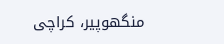منگھوپیر، کراچی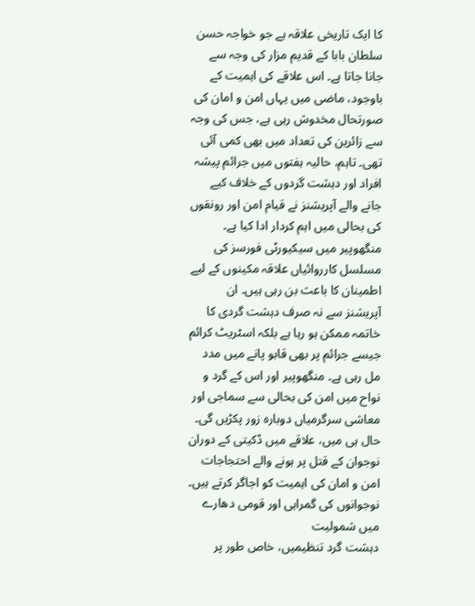کا ایک تاریخی علاقہ ہے جو خواجہ حسن سلطان بابا کے قدیم مزار کی وجہ سے جانا جاتا ہے۔ اس علاقے کی اہمیت کے باوجود، ماضی میں یہاں امن و امان کی صورتحال مخدوش رہی ہے، جس کی وجہ سے زائرین کی تعداد میں بھی کمی آئی تھی۔ تاہم، حالیہ ہفتوں میں جرائم پیشہ افراد اور دہشت گردوں کے خلاف کیے جانے والے آپریشنز نے قیام امن اور رونقوں کی بحالی میں اہم کردار ادا کیا ہے۔
منگھوپیر میں سیکیورٹی فورسز کی مسلسل کارروائیاں علاقہ مکینوں کے لیے اطمینان کا باعث بن رہی ہیں۔ ان آپریشنز سے نہ صرف دہشت گردی کا خاتمہ ممکن ہو رہا ہے بلکہ اسٹریٹ کرائم جیسے جرائم پر بھی قابو پانے میں مدد مل رہی ہے۔ منگھوپیر اور اس کے گرد و نواح میں امن کی بحالی سے سماجی اور معاشی سرگرمیاں دوبارہ زور پکڑیں گی۔ حال ہی میں، علاقے میں ڈکیتی کے دوران نوجوان کے قتل پر ہونے والے احتجاجات امن و امان کی اہمیت کو اجاگر کرتے ہیں۔
نوجوانوں کی گمراہی اور قومی دھارے میں شمولیت
دہشت گرد تنظیمیں، خاص طور پر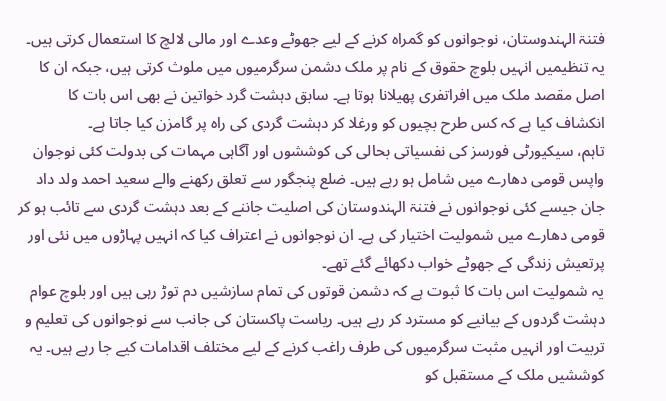فتنۃ الہندوستان، نوجوانوں کو گمراہ کرنے کے لیے جھوٹے وعدے اور مالی لالچ کا استعمال کرتی ہیں۔ یہ تنظیمیں انہیں بلوچ حقوق کے نام پر ملک دشمن سرگرمیوں میں ملوث کرتی ہیں، جبکہ ان کا اصل مقصد ملک میں افراتفری پھیلانا ہوتا ہے۔ سابق دہشت گرد خواتین نے بھی اس بات کا انکشاف کیا ہے کہ کس طرح بچیوں کو ورغلا کر دہشت گردی کی راہ پر گامزن کیا جاتا ہے۔
تاہم، سیکیورٹی فورسز کی نفسیاتی بحالی کی کوششوں اور آگاہی مہمات کی بدولت کئی نوجوان واپس قومی دھارے میں شامل ہو رہے ہیں۔ ضلع پنجگور سے تعلق رکھنے والے سعید احمد ولد داد جان جیسے کئی نوجوانوں نے فتنۃ الہندوستان کی اصلیت جاننے کے بعد دہشت گردی سے تائب ہو کر قومی دھارے میں شمولیت اختیار کی ہے۔ ان نوجوانوں نے اعتراف کیا کہ انہیں پہاڑوں میں نئی اور پرتعیش زندگی کے جھوٹے خواب دکھائے گئے تھے۔
یہ شمولیت اس بات کا ثبوت ہے کہ دشمن قوتوں کی تمام سازشیں دم توڑ رہی ہیں اور بلوچ عوام دہشت گردوں کے بیانیے کو مسترد کر رہے ہیں۔ ریاست پاکستان کی جانب سے نوجوانوں کی تعلیم و تربیت اور انہیں مثبت سرگرمیوں کی طرف راغب کرنے کے لیے مختلف اقدامات کیے جا رہے ہیں۔ یہ کوششیں ملک کے مستقبل کو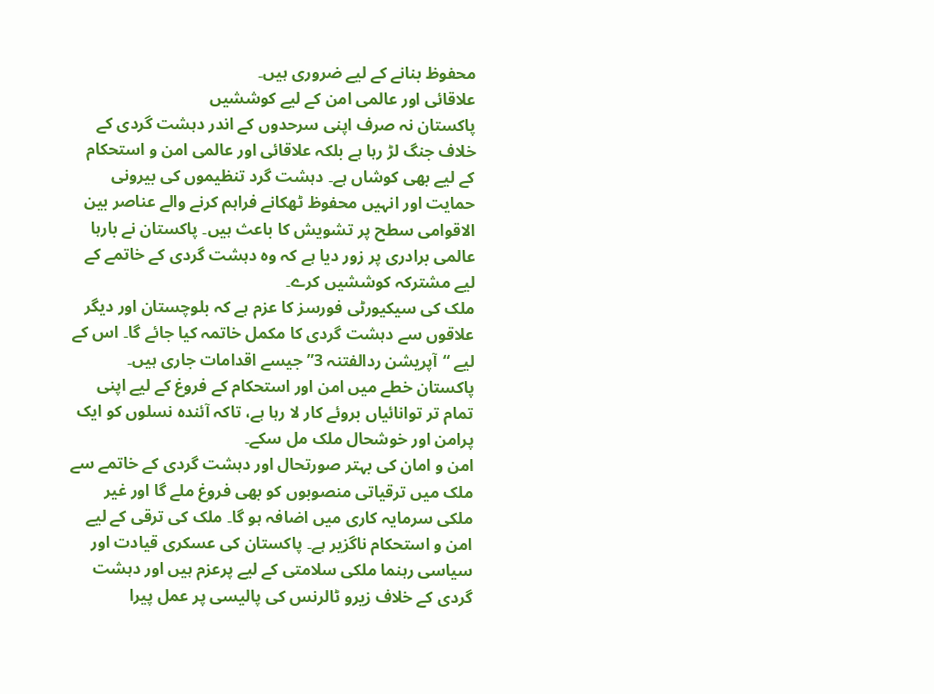محفوظ بنانے کے لیے ضروری ہیں۔
علاقائی اور عالمی امن کے لیے کوششیں
پاکستان نہ صرف اپنی سرحدوں کے اندر دہشت گردی کے خلاف جنگ لڑ رہا ہے بلکہ علاقائی اور عالمی امن و استحکام کے لیے بھی کوشاں ہے۔ دہشت گرد تنظیموں کی بیرونی حمایت اور انہیں محفوظ ٹھکانے فراہم کرنے والے عناصر بین الاقوامی سطح پر تشویش کا باعث ہیں۔ پاکستان نے بارہا عالمی برادری پر زور دیا ہے کہ وہ دہشت گردی کے خاتمے کے لیے مشترکہ کوششیں کرے۔
ملک کی سیکیورٹی فورسز کا عزم ہے کہ بلوچستان اور دیگر علاقوں سے دہشت گردی کا مکمل خاتمہ کیا جائے گا۔ اس کے لیے “آپریشن ردالفتنہ 3” جیسے اقدامات جاری ہیں۔ پاکستان خطے میں امن اور استحکام کے فروغ کے لیے اپنی تمام تر توانائیاں بروئے کار لا رہا ہے، تاکہ آئندہ نسلوں کو ایک پرامن اور خوشحال ملک مل سکے۔
امن و امان کی بہتر صورتحال اور دہشت گردی کے خاتمے سے ملک میں ترقیاتی منصوبوں کو بھی فروغ ملے گا اور غیر ملکی سرمایہ کاری میں اضافہ ہو گا۔ ملک کی ترقی کے لیے امن و استحکام ناگزیر ہے۔ پاکستان کی عسکری قیادت اور سیاسی رہنما ملکی سلامتی کے لیے پرعزم ہیں اور دہشت گردی کے خلاف زیرو ٹالرنس کی پالیسی پر عمل پیرا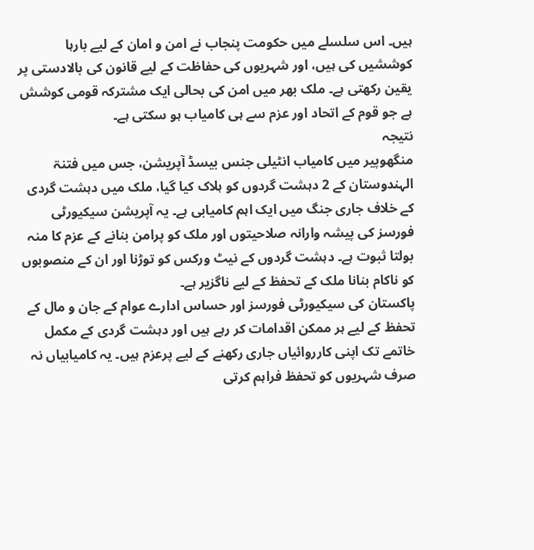ہیں۔ اس سلسلے میں حکومت پنجاب نے امن و امان کے لیے بارہا کوششیں کی ہیں، اور شہریوں کی حفاظت کے لیے قانون کی بالادستی پر یقین رکھتی ہے۔ ملک بھر میں امن کی بحالی ایک مشترکہ قومی کوشش ہے جو قوم کے اتحاد اور عزم سے ہی کامیاب ہو سکتی ہے۔
نتیجہ
منگھوپیر میں کامیاب انٹیلی جنس بیسڈ آپریشن، جس میں فتنۃ الہندوستان کے 2 دہشت گردوں کو ہلاک کیا گیا، ملک میں دہشت گردی کے خلاف جاری جنگ میں ایک اہم کامیابی ہے۔ یہ آپریشن سیکیورٹی فورسز کی پیشہ وارانہ صلاحیتوں اور ملک کو پرامن بنانے کے عزم کا منہ بولتا ثبوت ہے۔ دہشت گردوں کے نیٹ ورکس کو توڑنا اور ان کے منصوبوں کو ناکام بنانا ملک کے تحفظ کے لیے ناگزیر ہے۔
پاکستان کی سیکیورٹی فورسز اور حساس ادارے عوام کے جان و مال کے تحفظ کے لیے ہر ممکن اقدامات کر رہے ہیں اور دہشت گردی کے مکمل خاتمے تک اپنی کارروائیاں جاری رکھنے کے لیے پرعزم ہیں۔ یہ کامیابیاں نہ صرف شہریوں کو تحفظ فراہم کرتی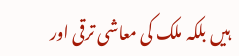ہیں بلکہ ملک کی معاشی ترقی اور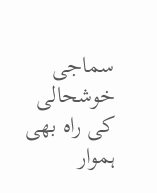سماجی خوشحالی کی راہ بھی ہموار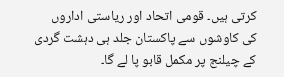کرتی ہیں۔ قومی اتحاد اور ریاستی اداروں کی کاوشوں سے پاکستان جلد ہی دہشت گردی کے چیلنج پر مکمل قابو پا لے گا۔